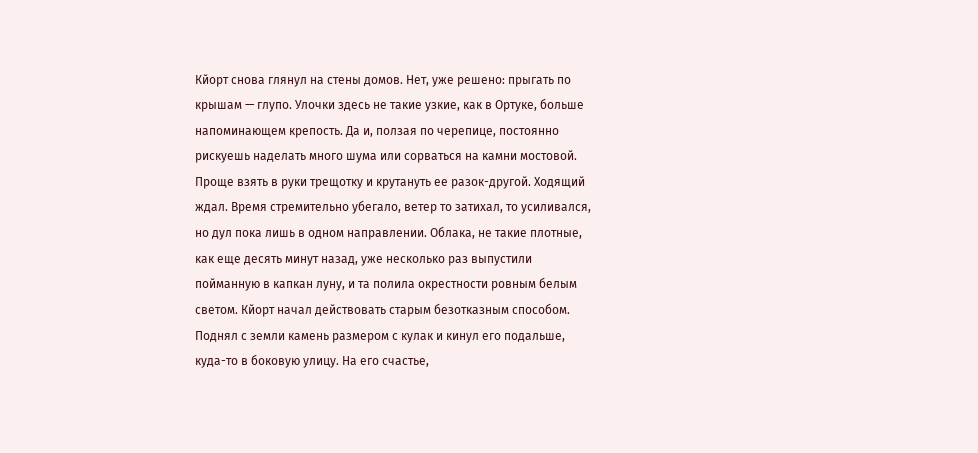Кйорт снова глянул на стены домов. Нет, уже решено: прыгать по крышам — глупо. Улочки здесь не такие узкие, как в Ортуке, больше напоминающем крепость. Да и, ползая по черепице, постоянно рискуешь наделать много шума или сорваться на камни мостовой. Проще взять в руки трещотку и крутануть ее разок-другой. Ходящий ждал. Время стремительно убегало, ветер то затихал, то усиливался, но дул пока лишь в одном направлении. Облака, не такие плотные, как еще десять минут назад, уже несколько раз выпустили пойманную в капкан луну, и та полила окрестности ровным белым светом. Кйорт начал действовать старым безотказным способом. Поднял с земли камень размером с кулак и кинул его подальше, куда-то в боковую улицу. На его счастье,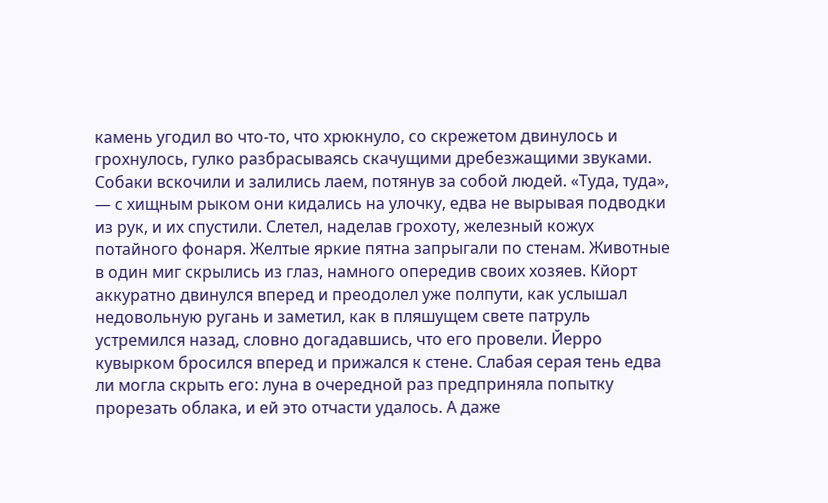камень угодил во что-то, что хрюкнуло, со скрежетом двинулось и грохнулось, гулко разбрасываясь скачущими дребезжащими звуками. Собаки вскочили и залились лаем, потянув за собой людей. «Туда, туда», — с хищным рыком они кидались на улочку, едва не вырывая подводки из рук, и их спустили. Слетел, наделав грохоту, железный кожух потайного фонаря. Желтые яркие пятна запрыгали по стенам. Животные в один миг скрылись из глаз, намного опередив своих хозяев. Кйорт аккуратно двинулся вперед и преодолел уже полпути, как услышал недовольную ругань и заметил, как в пляшущем свете патруль устремился назад, словно догадавшись, что его провели. Йерро кувырком бросился вперед и прижался к стене. Слабая серая тень едва ли могла скрыть его: луна в очередной раз предприняла попытку прорезать облака, и ей это отчасти удалось. А даже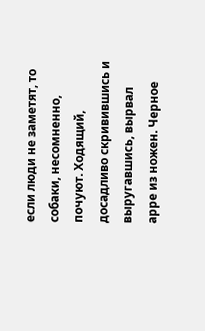если люди не заметят, то собаки, несомненно, почуют. Ходящий, досадливо скривившись и выругавшись, вырвал арре из ножен. Черное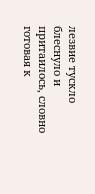лезвие тускло блеснуло и притаилось, словно готовая к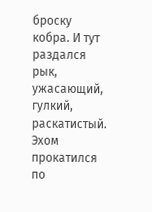броску кобра. И тут раздался рык, ужасающий, гулкий, раскатистый. Эхом прокатился по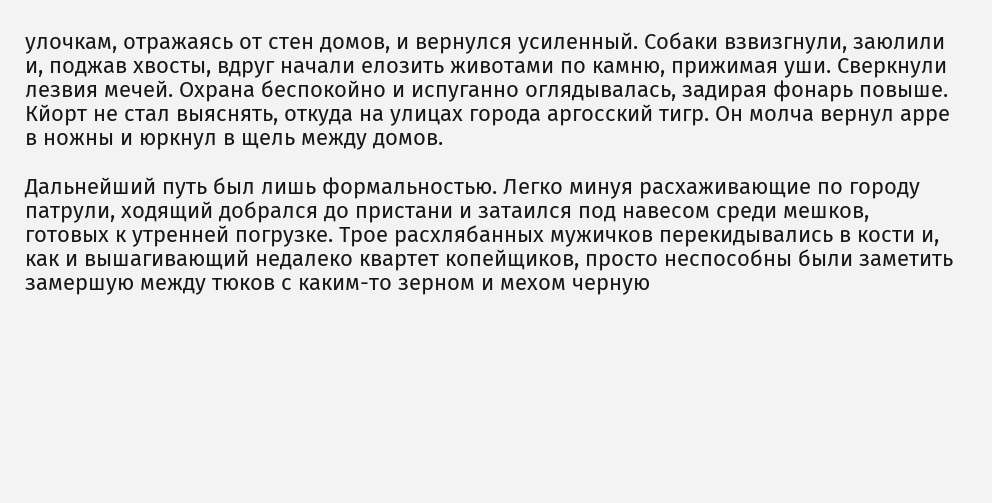улочкам, отражаясь от стен домов, и вернулся усиленный. Собаки взвизгнули, заюлили и, поджав хвосты, вдруг начали елозить животами по камню, прижимая уши. Сверкнули лезвия мечей. Охрана беспокойно и испуганно оглядывалась, задирая фонарь повыше. Кйорт не стал выяснять, откуда на улицах города аргосский тигр. Он молча вернул арре в ножны и юркнул в щель между домов.

Дальнейший путь был лишь формальностью. Легко минуя расхаживающие по городу патрули, ходящий добрался до пристани и затаился под навесом среди мешков, готовых к утренней погрузке. Трое расхлябанных мужичков перекидывались в кости и, как и вышагивающий недалеко квартет копейщиков, просто неспособны были заметить замершую между тюков с каким-то зерном и мехом черную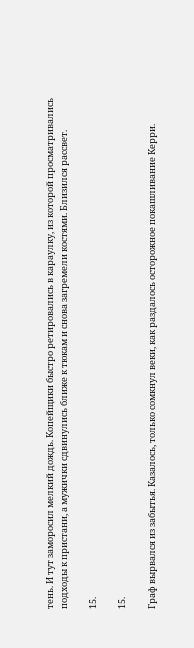тень. И тут заморосил мелкий дождь. Копейщики быстро ретировались в караулку, из которой просматривались подходы к пристани, а мужички сдвинулись ближе к тюкам и снова загремели костями. Близился рассвет.

15.

15.

Граф вырвался из забытья. Казалось, только сомкнул веки, как раздалось осторожное покашливание Керри.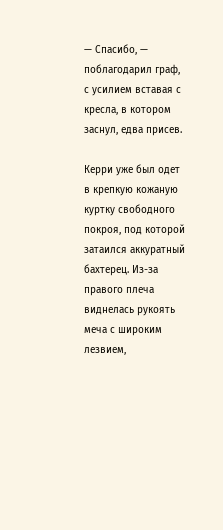— Спасибо, — поблагодарил граф, с усилием вставая с кресла, в котором заснул, едва присев.

Керри уже был одет в крепкую кожаную куртку свободного покроя, под которой затаился аккуратный бахтерец. Из-за правого плеча виднелась рукоять меча с широким лезвием,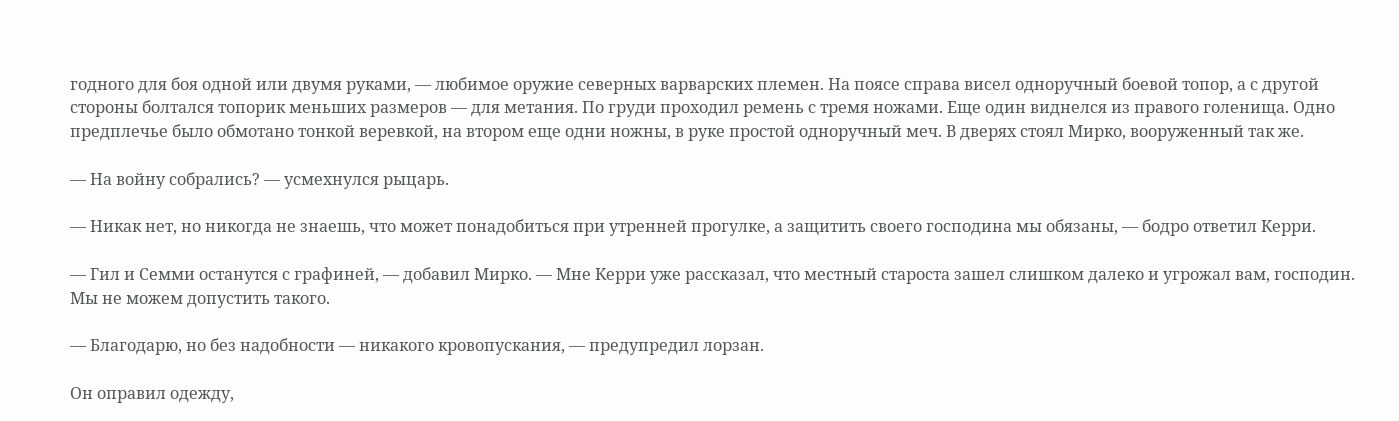годного для боя одной или двумя руками, — любимое оружие северных варварских племен. На поясе справа висел одноручный боевой топор, а с другой стороны болтался топорик меньших размеров — для метания. По груди проходил ремень с тремя ножами. Еще один виднелся из правого голенища. Одно предплечье было обмотано тонкой веревкой, на втором еще одни ножны, в руке простой одноручный меч. В дверях стоял Мирко, вооруженный так же.

— На войну собрались? — усмехнулся рыцарь.

— Никак нет, но никогда не знаешь, что может понадобиться при утренней прогулке, а защитить своего господина мы обязаны, — бодро ответил Керри.

— Гил и Семми останутся с графиней, — добавил Мирко. — Мне Керри уже рассказал, что местный староста зашел слишком далеко и угрожал вам, господин. Мы не можем допустить такого.

— Благодарю, но без надобности — никакого кровопускания, — предупредил лорзан.

Он оправил одежду,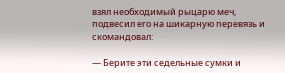взял необходимый рыцарю меч, подвесил его на шикарную перевязь и скомандовал:

— Берите эти седельные сумки и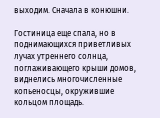выходим. Сначала в конюшни.

Гостиница еще спала, но в поднимающихся приветливых лучах утреннего солнца, поглаживающего крыши домов, виднелись многочисленные копьеносцы, окружившие кольцом площадь.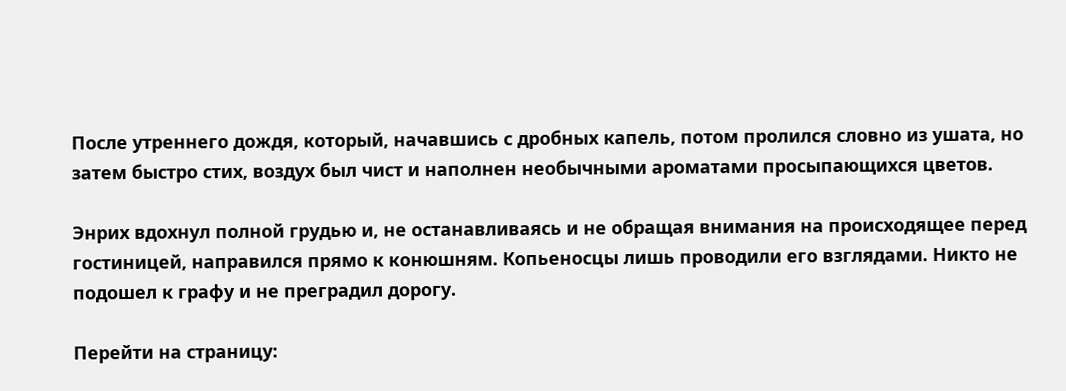После утреннего дождя, который, начавшись с дробных капель, потом пролился словно из ушата, но затем быстро стих, воздух был чист и наполнен необычными ароматами просыпающихся цветов.

Энрих вдохнул полной грудью и, не останавливаясь и не обращая внимания на происходящее перед гостиницей, направился прямо к конюшням. Копьеносцы лишь проводили его взглядами. Никто не подошел к графу и не преградил дорогу.

Перейти на страницу: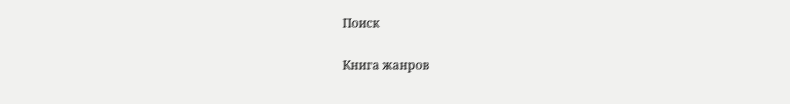Поиск

Книга жанров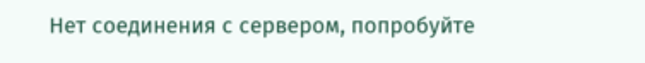Нет соединения с сервером, попробуйте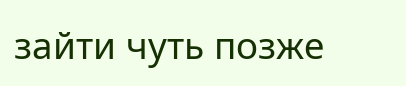зайти чуть позже